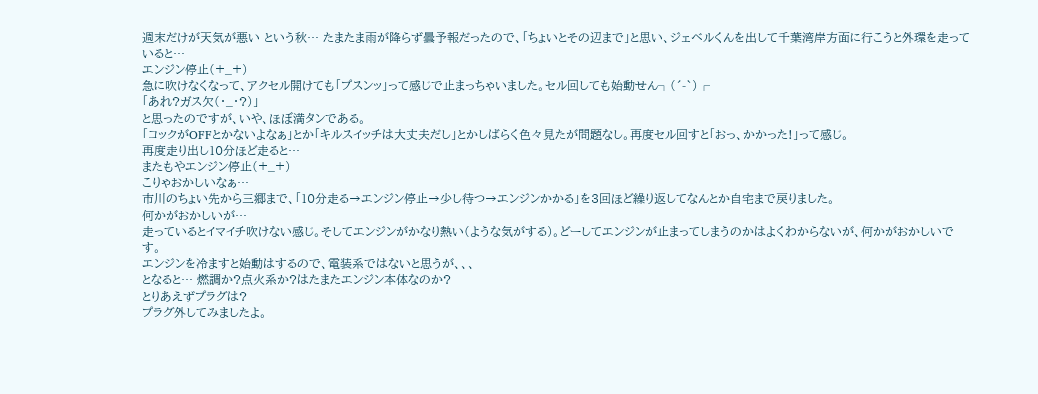週末だけが天気が悪い という秋… たまたま雨が降らず曇予報だったので、「ちょいとその辺まで」と思い、ジェベルくんを出して千葉湾岸方面に行こうと外環を走っていると…
エンジン停止(+_+)
急に吹けなくなって、アクセル開けても「プスンッ」って感じで止まっちゃいました。セル回しても始動せん┐(´-`)┌
「あれ?ガス欠(・_・?)」
と思ったのですが、いや、ほぼ満タンである。
「コックがOFFとかないよなぁ」とか「キルスイッチは大丈夫だし」とかしばらく色々見たが問題なし。再度セル回すと「おっ、かかった!」って感じ。
再度走り出し10分ほど走ると…
またもやエンジン停止(+_+)
こりゃおかしいなぁ…
市川のちょい先から三郷まで、「10分走る→エンジン停止→少し待つ→エンジンかかる」を3回ほど繰り返してなんとか自宅まで戻りました。
何かがおかしいが…
走っているとイマイチ吹けない感じ。そしてエンジンがかなり熱い(ような気がする)。どーしてエンジンが止まってしまうのかはよくわからないが、何かがおかしいです。
エンジンを冷ますと始動はするので、電装系ではないと思うが、、、
となると… 燃調か?点火系か?はたまたエンジン本体なのか?
とりあえずプラグは?
プラグ外してみましたよ。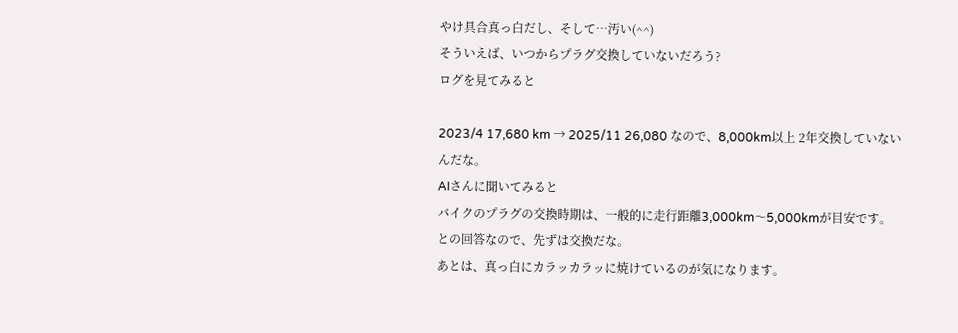やけ具合真っ白だし、そして…汚い(^^)
そういえば、いつからプラグ交換していないだろう?
ログを見てみると

2023/4 17,680 km → 2025/11 26,080 なので、8,000km以上 2年交換していないんだな。
AIさんに聞いてみると
バイクのプラグの交換時期は、一般的に走行距離3,000km〜5,000kmが目安です。
との回答なので、先ずは交換だな。
あとは、真っ白にカラッカラッに焼けているのが気になります。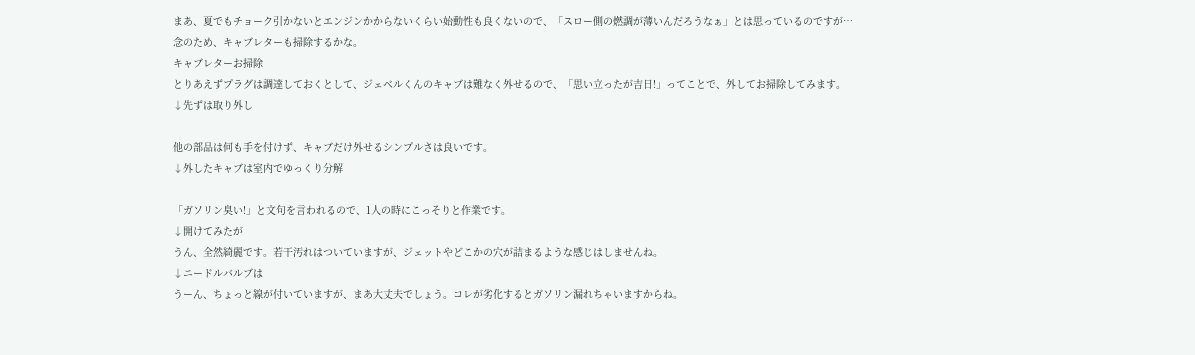まあ、夏でもチョーク引かないとエンジンかからないくらい始動性も良くないので、「スロー側の燃調が薄いんだろうなぁ」とは思っているのですが…
念のため、キャブレターも掃除するかな。
キャブレターお掃除
とりあえずプラグは調達しておくとして、ジェベルくんのキャブは難なく外せるので、「思い立ったが吉日!」ってことで、外してお掃除してみます。
↓先ずは取り外し

他の部品は何も手を付けず、キャブだけ外せるシンプルさは良いです。
↓外したキャブは室内でゆっくり分解

「ガソリン臭い!」と文句を言われるので、1人の時にこっそりと作業です。
↓開けてみたが
うん、全然綺麗です。若干汚れはついていますが、ジェットやどこかの穴が詰まるような感じはしませんね。
↓ニードルバルブは
うーん、ちょっと線が付いていますが、まあ大丈夫でしょう。コレが劣化するとガソリン漏れちゃいますからね。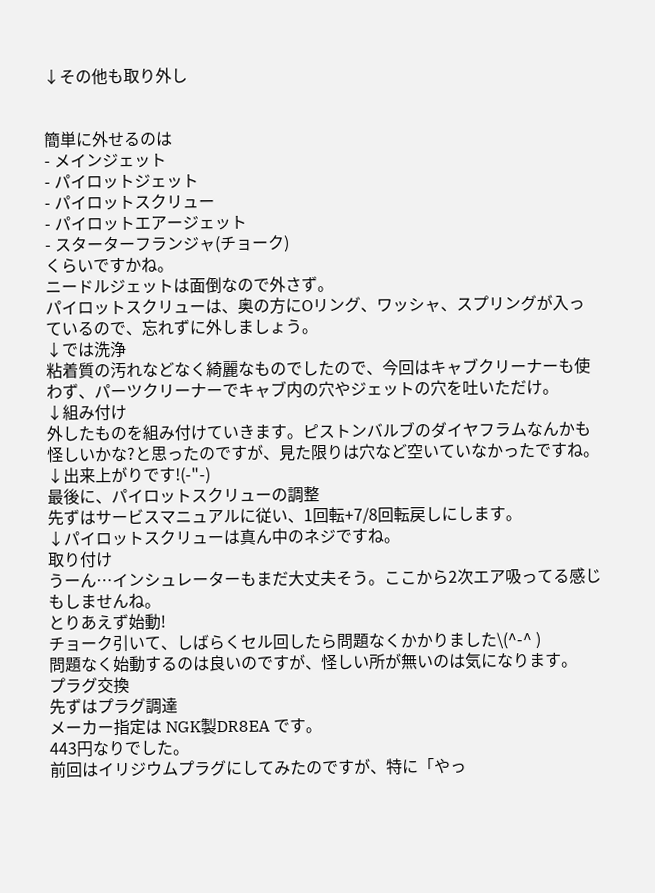↓その他も取り外し


簡単に外せるのは
- メインジェット
- パイロットジェット
- パイロットスクリュー
- パイロットエアージェット
- スターターフランジャ(チョーク)
くらいですかね。
ニードルジェットは面倒なので外さず。
パイロットスクリューは、奥の方にOリング、ワッシャ、スプリングが入っているので、忘れずに外しましょう。
↓では洗浄
粘着質の汚れなどなく綺麗なものでしたので、今回はキャブクリーナーも使わず、パーツクリーナーでキャブ内の穴やジェットの穴を吐いただけ。
↓組み付け
外したものを組み付けていきます。ピストンバルブのダイヤフラムなんかも怪しいかな?と思ったのですが、見た限りは穴など空いていなかったですね。
↓出来上がりです!(-"-)
最後に、パイロットスクリューの調整
先ずはサービスマニュアルに従い、1回転+7/8回転戻しにします。
↓パイロットスクリューは真ん中のネジですね。
取り付け
うーん…インシュレーターもまだ大丈夫そう。ここから2次エア吸ってる感じもしませんね。
とりあえず始動!
チョーク引いて、しばらくセル回したら問題なくかかりました\(^-^ )
問題なく始動するのは良いのですが、怪しい所が無いのは気になります。
プラグ交換
先ずはプラグ調達
メーカー指定は NGK製DR8EA です。
443円なりでした。
前回はイリジウムプラグにしてみたのですが、特に「やっ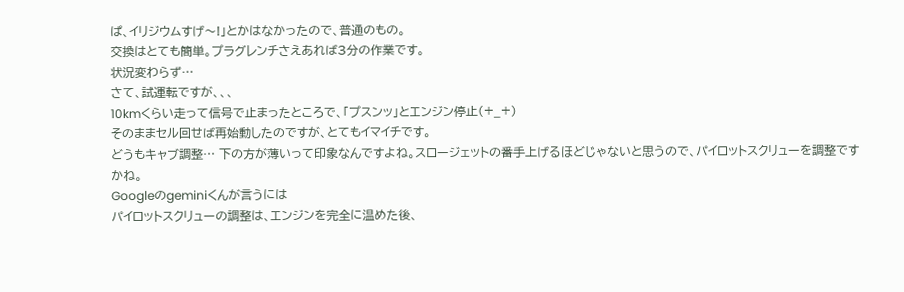ぱ、イリジウムすげ〜!」とかはなかったので、普通のもの。
交換はとても簡単。プラグレンチさえあれば3分の作業です。
状況変わらず…
さて、試運転ですが、、、
10kmくらい走って信号で止まったところで、「プスンッ」とエンジン停止(+_+)
そのままセル回せば再始動したのですが、とてもイマイチです。
どうもキャブ調整… 下の方が薄いって印象なんですよね。スロージェットの番手上げるほどじゃないと思うので、パイロットスクリューを調整ですかね。
Googleのgeminiくんが言うには
パイロットスクリューの調整は、エンジンを完全に温めた後、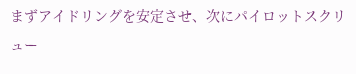まずアイドリングを安定させ、次にパイロットスクリュー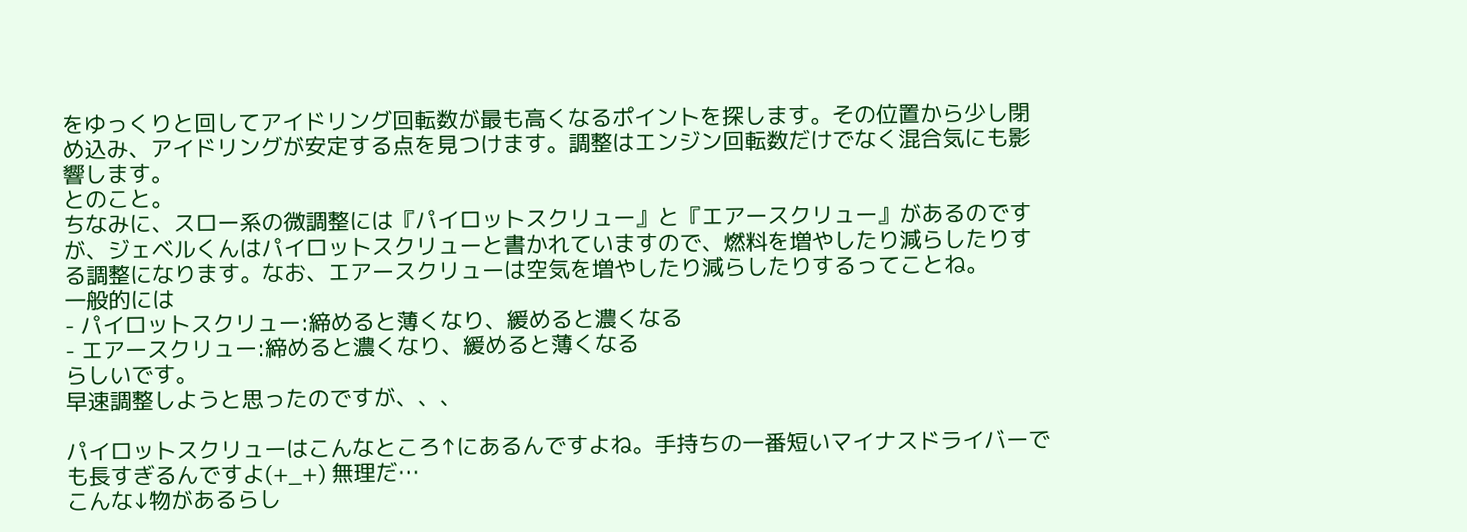をゆっくりと回してアイドリング回転数が最も高くなるポイントを探します。その位置から少し閉め込み、アイドリングが安定する点を見つけます。調整はエンジン回転数だけでなく混合気にも影響します。
とのこと。
ちなみに、スロー系の微調整には『パイロットスクリュー』と『エアースクリュー』があるのですが、ジェベルくんはパイロットスクリューと書かれていますので、燃料を増やしたり減らしたりする調整になります。なお、エアースクリューは空気を増やしたり減らしたりするってことね。
一般的には
- パイロットスクリュー:締めると薄くなり、緩めると濃くなる
- エアースクリュー:締めると濃くなり、緩めると薄くなる
らしいです。
早速調整しようと思ったのですが、、、

パイロットスクリューはこんなところ↑にあるんですよね。手持ちの一番短いマイナスドライバーでも長すぎるんですよ(+_+) 無理だ…
こんな↓物があるらし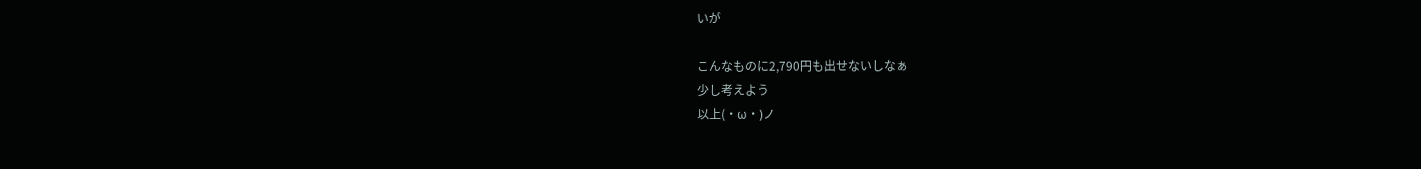いが

こんなものに2,790円も出せないしなぁ
少し考えよう
以上(・ω・)ノ